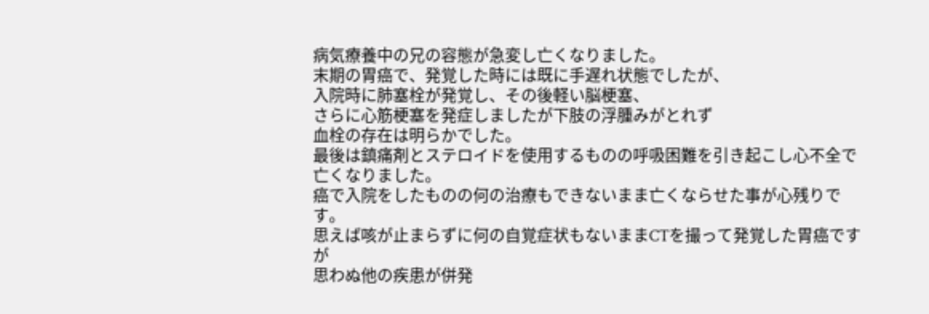病気療養中の兄の容態が急変し亡くなりました。
末期の胃癌で、発覚した時には既に手遅れ状態でしたが、
入院時に肺塞栓が発覚し、その後軽い脳梗塞、
さらに心筋梗塞を発症しましたが下肢の浮腫みがとれず
血栓の存在は明らかでした。
最後は鎮痛剤とステロイドを使用するものの呼吸困難を引き起こし心不全で亡くなりました。
癌で入院をしたものの何の治療もできないまま亡くならせた事が心残りです。
思えば咳が止まらずに何の自覚症状もないままCTを撮って発覚した胃癌ですが
思わぬ他の疾患が併発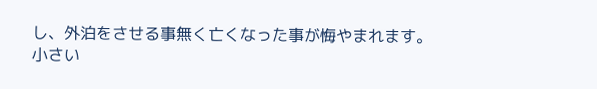し、外泊をさせる事無く亡くなった事が悔やまれます。
小さい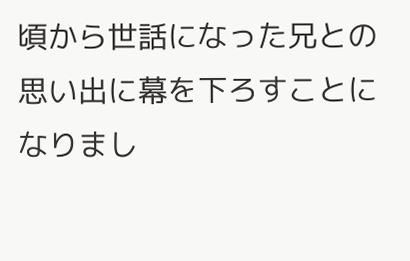頃から世話になった兄との思い出に幕を下ろすことになりまし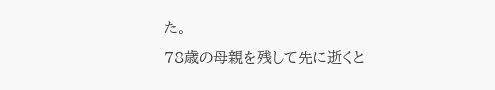た。
78歳の母親を残して先に逝くと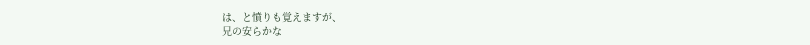は、と憤りも覚えますが、
兄の安らかな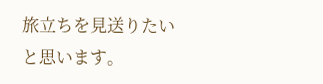旅立ちを見送りたいと思います。